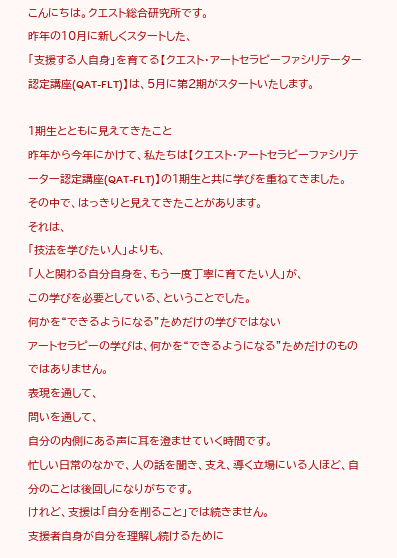こんにちは。クエスト総合研究所です。
昨年の10月に新しくスタートした、
「支援する人自身」を育てる【クエスト・アートセラピーファシリテーター認定講座(QAT-FLT)】は、5月に第2期がスタートいたします。

1期生とともに見えてきたこと
昨年から今年にかけて、私たちは【クエスト・アートセラピーファシリテーター認定講座(QAT-FLT)】の1期生と共に学びを重ねてきました。
その中で、はっきりと見えてきたことがあります。
それは、
「技法を学びたい人」よりも、
「人と関わる自分自身を、もう一度丁寧に育てたい人」が、
この学びを必要としている、ということでした。
何かを“できるようになる”ためだけの学びではない
アートセラピーの学びは、何かを“できるようになる”ためだけのものではありません。
表現を通して、
問いを通して、
自分の内側にある声に耳を澄ませていく時間です。
忙しい日常のなかで、人の話を聞き、支え、導く立場にいる人ほど、自分のことは後回しになりがちです。
けれど、支援は「自分を削ること」では続きません。
支援者自身が自分を理解し続けるために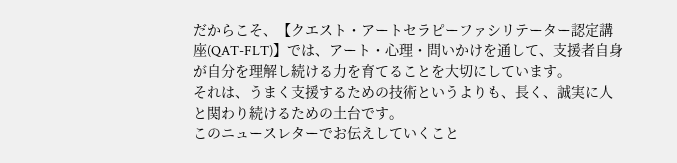だからこそ、【クエスト・アートセラピーファシリテーター認定講座(QAT-FLT)】では、アート・心理・問いかけを通して、支援者自身が自分を理解し続ける力を育てることを大切にしています。
それは、うまく支援するための技術というよりも、長く、誠実に人と関わり続けるための土台です。
このニュースレターでお伝えしていくこと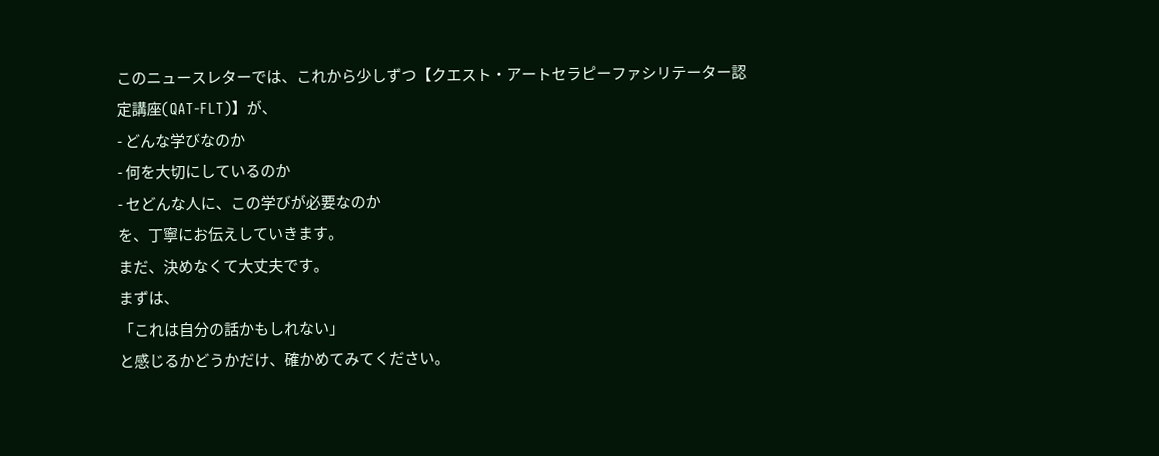このニュースレターでは、これから少しずつ【クエスト・アートセラピーファシリテーター認定講座(QAT-FLT)】が、
- どんな学びなのか
- 何を大切にしているのか
- セどんな人に、この学びが必要なのか
を、丁寧にお伝えしていきます。
まだ、決めなくて大丈夫です。
まずは、
「これは自分の話かもしれない」
と感じるかどうかだけ、確かめてみてください。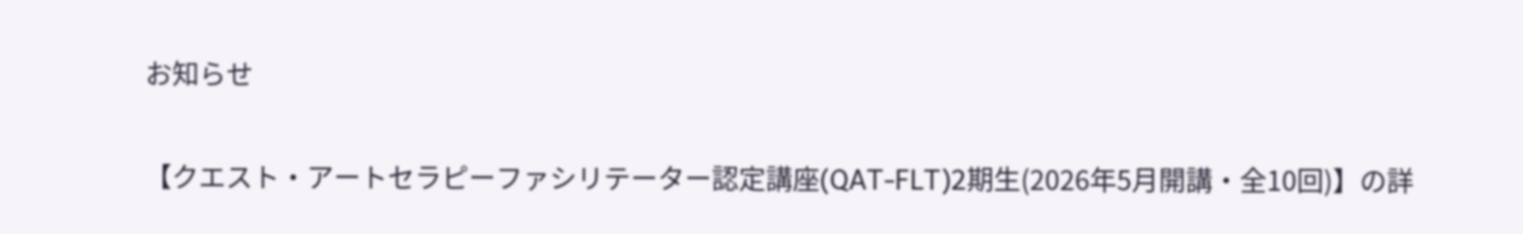お知らせ

【クエスト・アートセラピーファシリテーター認定講座(QAT-FLT)2期生(2026年5月開講・全10回)】の詳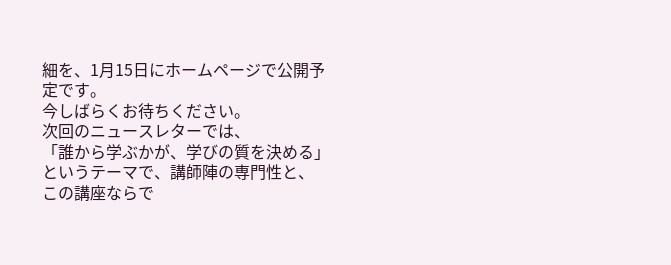細を、1月15日にホームページで公開予定です。
今しばらくお待ちください。
次回のニュースレターでは、
「誰から学ぶかが、学びの質を決める」
というテーマで、講師陣の専門性と、
この講座ならで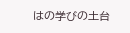はの学びの土台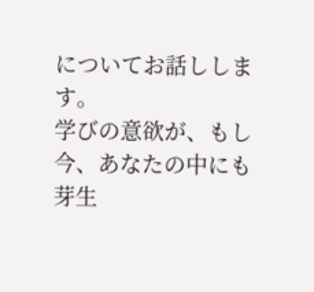についてお話しします。
学びの意欲が、もし今、あなたの中にも芽生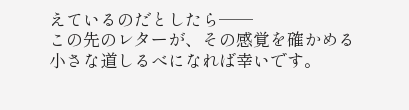えているのだとしたら──
この先のレターが、その感覚を確かめる小さな道しるべになれば幸いです。